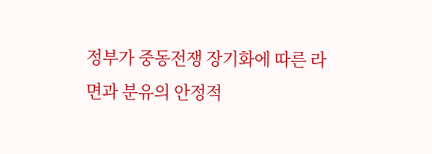정부가 중동전쟁 장기화에 따른 라면과 분유의 안정적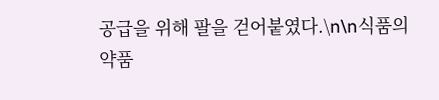공급을 위해 팔을 걷어붙였다.\n\n식품의약품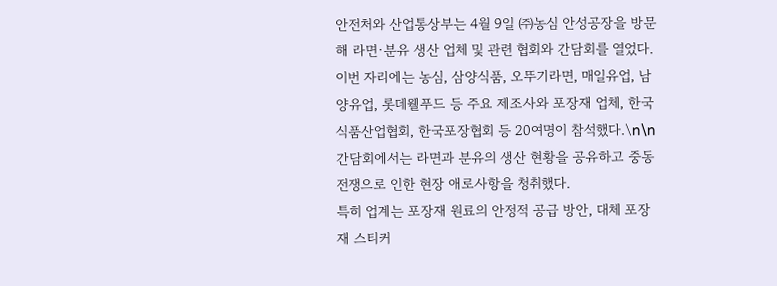안전처와 산업통상부는 4월 9일 ㈜농심 안성공장을 방문해 라면·분유 생산 업체 및 관련 협회와 간담회를 열었다. 이번 자리에는 농심, 삼양식품, 오뚜기라면, 매일유업, 남양유업, 롯데웰푸드 등 주요 제조사와 포장재 업체, 한국식품산업협회, 한국포장협회 등 20여명이 참석했다.\n\n간담회에서는 라면과 분유의 생산 현황을 공유하고 중동전쟁으로 인한 현장 애로사항을 청취했다.
특히 업계는 포장재 원료의 안정적 공급 방안, 대체 포장재 스티커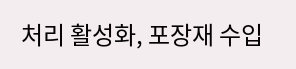처리 활성화, 포장재 수입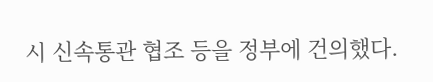시 신속통관 협조 등을 정부에 건의했다.